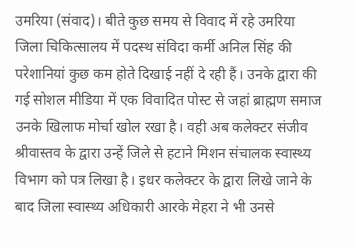उमरिया (संवाद)। बीते कुछ समय से विवाद में रहे उमरिया जिला चिकित्सालय में पदस्थ संविदा कर्मी अनिल सिंह की परेशानियां कुछ कम होते दिखाई नहीं दे रही हैं। उनके द्वारा की गई सोशल मीडिया में एक विवादित पोस्ट से जहां ब्राह्मण समाज उनके खिलाफ मोर्चा खोल रखा है। वही अब कलेक्टर संजीव श्रीवास्तव के द्वारा उन्हें जिले से हटाने मिशन संचालक स्वास्थ्य विभाग को पत्र लिखा है। इधर कलेक्टर के द्वारा लिखे जाने के बाद जिला स्वास्थ्य अधिकारी आरके मेहरा ने भी उनसे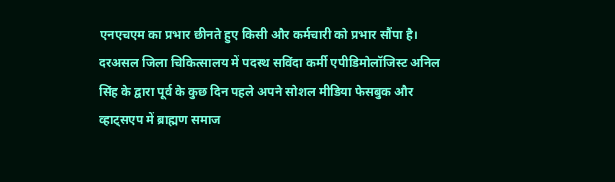एनएचएम का प्रभार छीनते हुए किसी और कर्मचारी को प्रभार सौंपा है।
दरअसल जिला चिकित्सालय में पदस्थ सविंदा कर्मी एपीडिमोलॉजिस्ट अनिल सिंह के द्वारा पूर्व के कुछ दिन पहले अपने सोशल मीडिया फेसबुक और व्हाट्सएप में ब्राह्मण समाज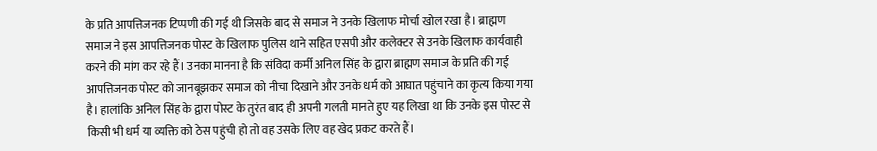के प्रति आपत्तिजनक टिप्पणी की गई थी जिसके बाद से समाज ने उनके खिलाफ मोर्चा खोल रखा है। ब्राह्मण समाज ने इस आपत्तिजनक पोस्ट के खिलाफ पुलिस थाने सहित एसपी और कलेक्टर से उनके खिलाफ कार्यवाही करने की मांग कर रहे हैं। उनका मानना है कि संविदा कर्मी अनिल सिंह के द्वारा ब्राह्मण समाज के प्रति की गई आपत्तिजनक पोस्ट को जानबूझकर समाज को नीचा दिखाने और उनके धर्म को आघात पहुंचाने का कृत्य किया गया है। हालांकि अनिल सिंह के द्वारा पोस्ट के तुरंत बाद ही अपनी गलती मानते हुए यह लिखा था कि उनके इस पोस्ट से किसी भी धर्म या व्यक्ति को ठेस पहुंची हो तो वह उसके लिए वह खेद प्रकट करते हैं।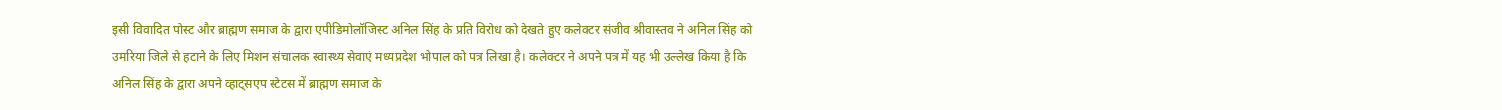इसी विवादित पोस्ट और ब्राह्मण समाज के द्वारा एपीडिमोलॉजिस्ट अनिल सिंह के प्रति विरोध को देखते हुए कलेक्टर संजीव श्रीवास्तव ने अनिल सिंह को उमरिया जिले से हटाने के लिए मिशन संचालक स्वास्थ्य सेवाएं मध्यप्रदेश भोपाल को पत्र लिखा है। कलेक्टर ने अपने पत्र में यह भी उल्लेख किया है कि अनिल सिंह के द्वारा अपने व्हाट्सएप स्टेटस में ब्राह्मण समाज के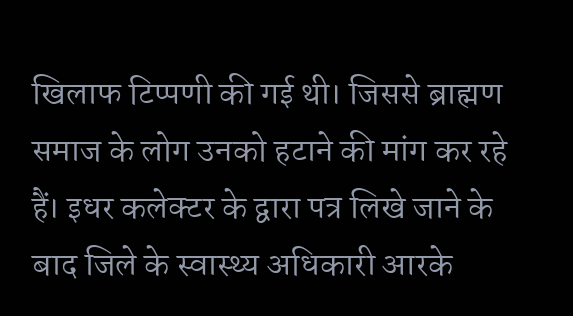खिलाफ टिप्पणी की गई थी। जिससे ब्राह्मण समाज के लोग उनको हटाने की मांग कर रहे हैं। इधर कलेक्टर के द्वारा पत्र लिखे जाने के बाद जिले के स्वास्थ्य अधिकारी आरके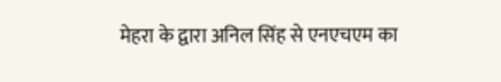मेहरा के द्वारा अनिल सिंह से एनएचएम का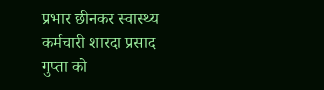प्रभार छीनकर स्वास्थ्य कर्मचारी शारदा प्रसाद गुप्ता को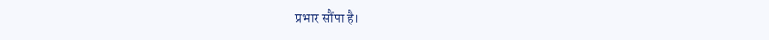प्रभार सौंपा है।